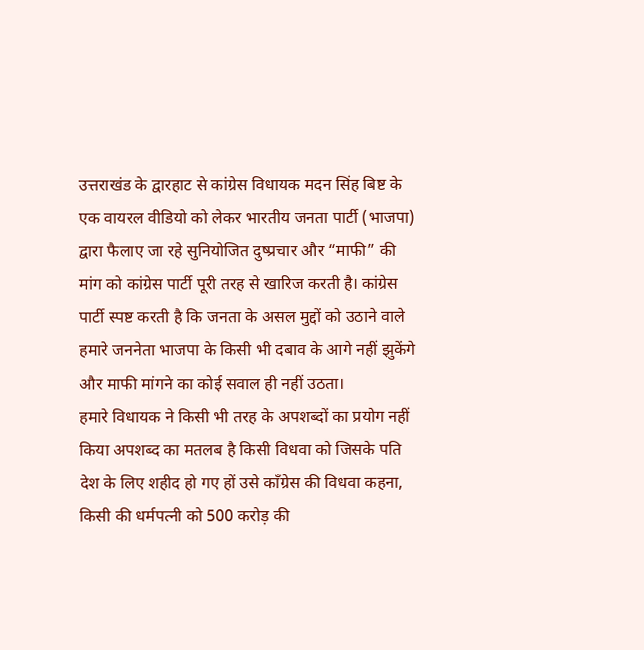उत्तराखंड के द्वारहाट से कांग्रेस विधायक मदन सिंह बिष्ट के एक वायरल वीडियो को लेकर भारतीय जनता पार्टी (भाजपा) द्वारा फैलाए जा रहे सुनियोजित दुष्प्रचार और “माफी” की मांग को कांग्रेस पार्टी पूरी तरह से खारिज करती है। कांग्रेस पार्टी स्पष्ट करती है कि जनता के असल मुद्दों को उठाने वाले हमारे जननेता भाजपा के किसी भी दबाव के आगे नहीं झुकेंगे और माफी मांगने का कोई सवाल ही नहीं उठता।
हमारे विधायक ने किसी भी तरह के अपशब्दों का प्रयोग नहीं किया अपशब्द का मतलब है किसी विधवा को जिसके पति देश के लिए शहीद हो गए हों उसे कॉंग्रेस की विधवा कहना, किसी की धर्मपत्नी को 500 करोड़ की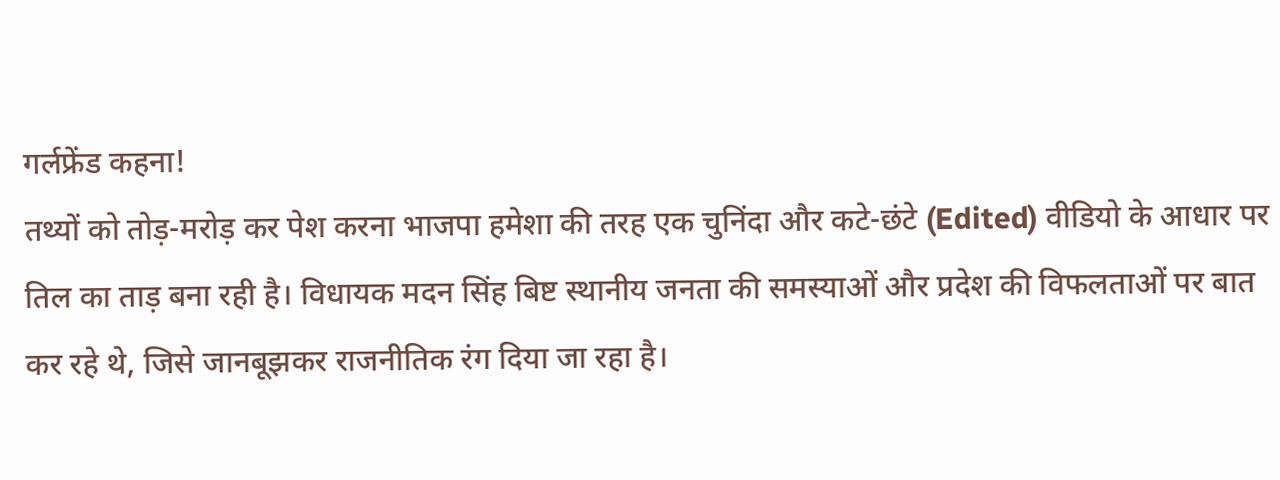गर्लफ्रेंड कहना!
तथ्यों को तोड़-मरोड़ कर पेश करना भाजपा हमेशा की तरह एक चुनिंदा और कटे-छंटे (Edited) वीडियो के आधार पर तिल का ताड़ बना रही है। विधायक मदन सिंह बिष्ट स्थानीय जनता की समस्याओं और प्रदेश की विफलताओं पर बात कर रहे थे, जिसे जानबूझकर राजनीतिक रंग दिया जा रहा है।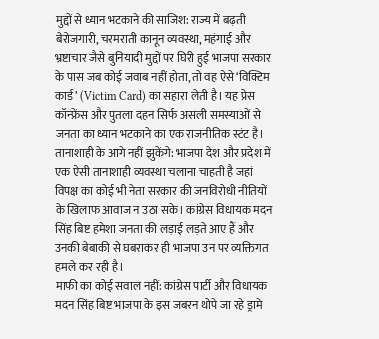मुद्दों से ध्यान भटकाने की साजिश: राज्य में बढ़ती बेरोजगारी, चरमराती कानून व्यवस्था, महंगाई और भ्रष्टाचार जैसे बुनियादी मुद्दों पर घिरी हुई भाजपा सरकार के पास जब कोई जवाब नहीं होता, तो वह ऐसे ‘विक्टिम कार्ड’ (Victim Card) का सहारा लेती है। यह प्रेस कॉन्फ्रेंस और पुतला दहन सिर्फ असली समस्याओं से जनता का ध्यान भटकाने का एक राजनीतिक स्टंट है।
तानाशाही के आगे नहीं झुकेंगे: भाजपा देश और प्रदेश में एक ऐसी तानाशाही व्यवस्था चलाना चाहती है जहां विपक्ष का कोई भी नेता सरकार की जनविरोधी नीतियों के खिलाफ आवाज न उठा सके। कांग्रेस विधायक मदन सिंह बिष्ट हमेशा जनता की लड़ाई लड़ते आए हैं और उनकी बेबाकी से घबराकर ही भाजपा उन पर व्यक्तिगत हमले कर रही है।
माफी का कोई सवाल नहीं: कांग्रेस पार्टी और विधायक मदन सिंह बिष्ट भाजपा के इस जबरन थोपे जा रहे ड्रामे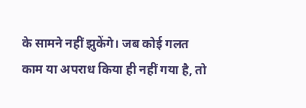के सामने नहीं झुकेंगे। जब कोई गलत काम या अपराध किया ही नहीं गया है, तो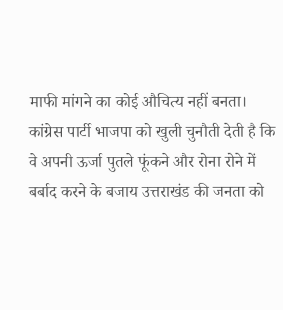माफी मांगने का कोई औचित्य नहीं बनता।
कांग्रेस पार्टी भाजपा को खुली चुनौती देती है कि वे अपनी ऊर्जा पुतले फूंकने और रोना रोने में बर्बाद करने के बजाय उत्तराखंड की जनता को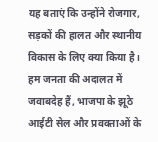यह बताएं कि उन्होंने रोजगार, सड़कों की हालत और स्थानीय विकास के लिए क्या किया है। हम जनता की अदालत में जवाबदेह हैं, भाजपा के झूठे आईटी सेल और प्रवक्ताओं के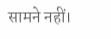सामने नहीं।